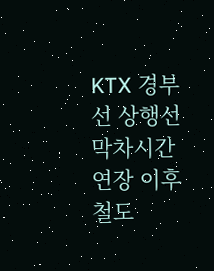KTX 경부선 상행선 막차시간 연장 이후 철도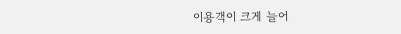이용객이 크게 늘어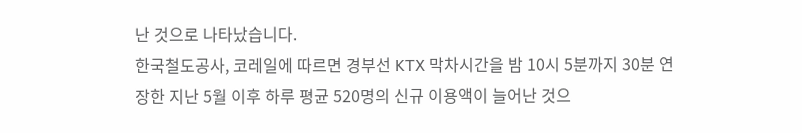난 것으로 나타났습니다.
한국철도공사, 코레일에 따르면 경부선 KTX 막차시간을 밤 10시 5분까지 30분 연장한 지난 5월 이후 하루 평균 520명의 신규 이용액이 늘어난 것으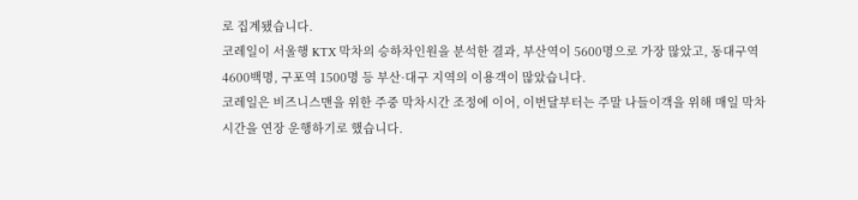로 집계됐습니다.
코레일이 서울행 KTX 막차의 승하차인원을 분석한 결과, 부산역이 5600명으로 가장 많았고, 동대구역 4600백명, 구포역 1500명 등 부산·대구 지역의 이용객이 많았습니다.
코레일은 비즈니스맨을 위한 주중 막차시간 조정에 이어, 이번달부터는 주말 나들이객을 위해 매일 막차시간을 연장 운행하기로 했습니다.